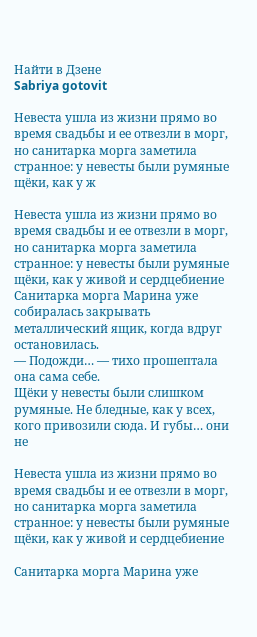Найти в Дзене
Sabriya gotovit

Невеста ушла из жизни прямо во время свадьбы и ее отвезли в морг, но санитарка морга заметила странное: у невесты были румяные щёки, как у ж

Невеста ушла из жизни прямо во время свадьбы и ее отвезли в морг, но санитарка морга заметила странное: у невесты были румяные щёки, как у живой и сердцебиение
Санитарка морга Марина уже собиралась закрывать металлический ящик, когда вдруг остановилась.
— Подожди… — тихо прошептала она сама себе.
Щёки у невесты были слишком румяные. Не бледные, как у всех, кого привозили сюда. И губы… они не

Невеста ушла из жизни прямо во время свадьбы и ее отвезли в морг, но санитарка морга заметила странное: у невесты были румяные щёки, как у живой и сердцебиение

Санитарка морга Марина уже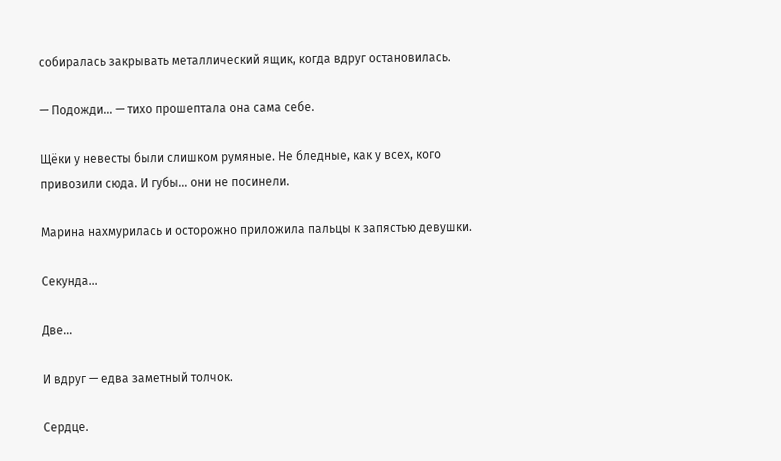собиралась закрывать металлический ящик, когда вдруг остановилась.

— Подожди… — тихо прошептала она сама себе.

Щёки у невесты были слишком румяные. Не бледные, как у всех, кого привозили сюда. И губы… они не посинели.

Марина нахмурилась и осторожно приложила пальцы к запястью девушки.

Секунда…

Две…

И вдруг — едва заметный толчок.

Сердце.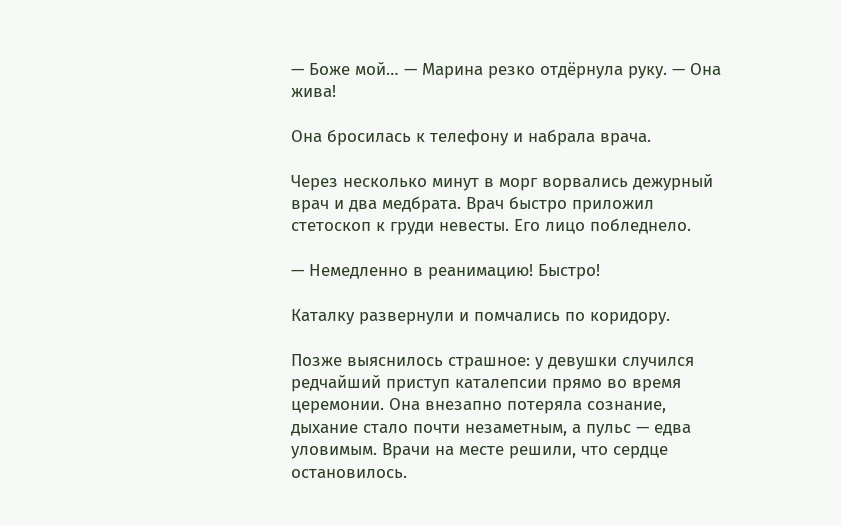— Боже мой… — Марина резко отдёрнула руку. — Она жива!

Она бросилась к телефону и набрала врача.

Через несколько минут в морг ворвались дежурный врач и два медбрата. Врач быстро приложил стетоскоп к груди невесты. Его лицо побледнело.

— Немедленно в реанимацию! Быстро!

Каталку развернули и помчались по коридору.

Позже выяснилось страшное: у девушки случился редчайший приступ каталепсии прямо во время церемонии. Она внезапно потеряла сознание, дыхание стало почти незаметным, а пульс — едва уловимым. Врачи на месте решили, что сердце остановилось.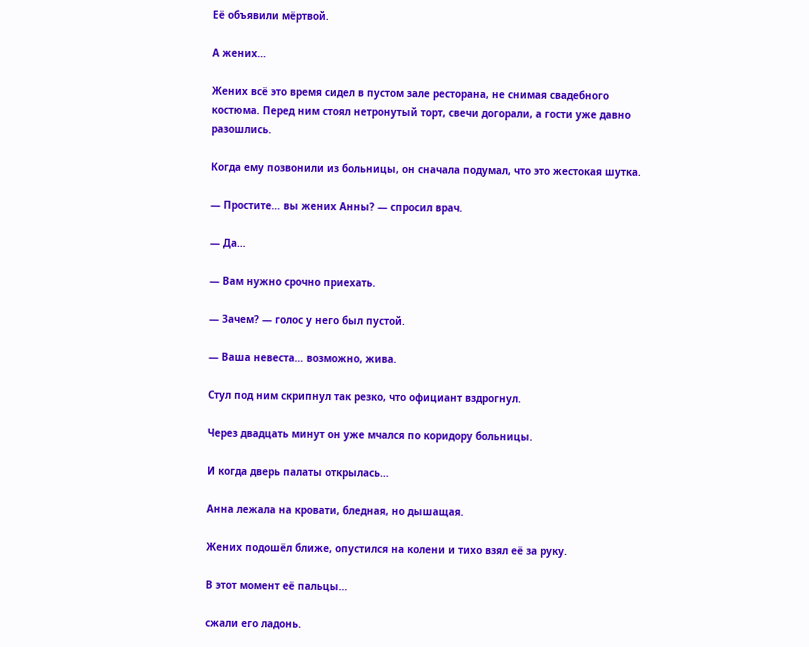Её объявили мёртвой.

А жених…

Жених всё это время сидел в пустом зале ресторана, не снимая свадебного костюма. Перед ним стоял нетронутый торт, свечи догорали, а гости уже давно разошлись.

Когда ему позвонили из больницы, он сначала подумал, что это жестокая шутка.

— Простите… вы жених Анны? — спросил врач.

— Да…

— Вам нужно срочно приехать.

— Зачем? — голос у него был пустой.

— Ваша невеста… возможно, жива.

Стул под ним скрипнул так резко, что официант вздрогнул.

Через двадцать минут он уже мчался по коридору больницы.

И когда дверь палаты открылась…

Анна лежала на кровати, бледная, но дышащая.

Жених подошёл ближе, опустился на колени и тихо взял её за руку.

В этот момент её пальцы…

сжали его ладонь.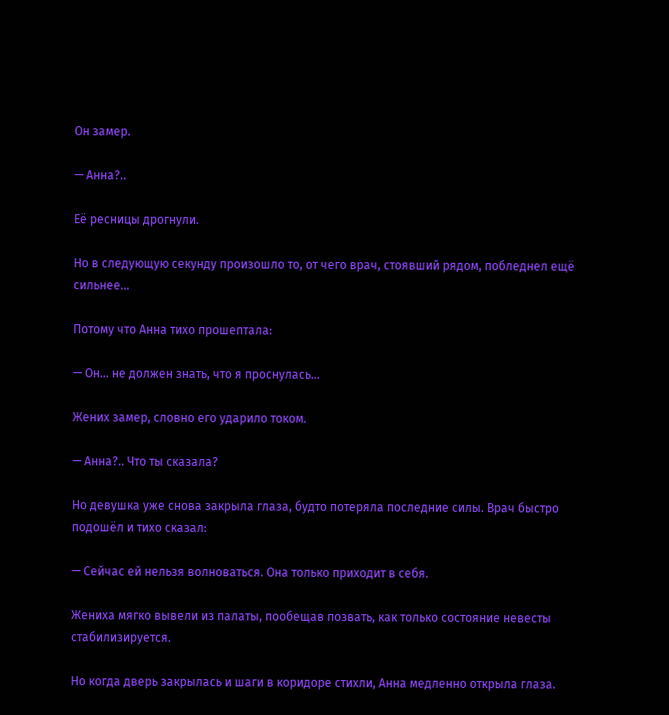Он замер.

— Анна?..

Её ресницы дрогнули.

Но в следующую секунду произошло то, от чего врач, стоявший рядом, побледнел ещё сильнее…

Потому что Анна тихо прошептала:

— Он… не должен знать, что я проснулась…

Жених замер, словно его ударило током.

— Анна?.. Что ты сказала?

Но девушка уже снова закрыла глаза, будто потеряла последние силы. Врач быстро подошёл и тихо сказал:

— Сейчас ей нельзя волноваться. Она только приходит в себя.

Жениха мягко вывели из палаты, пообещав позвать, как только состояние невесты стабилизируется.

Но когда дверь закрылась и шаги в коридоре стихли, Анна медленно открыла глаза.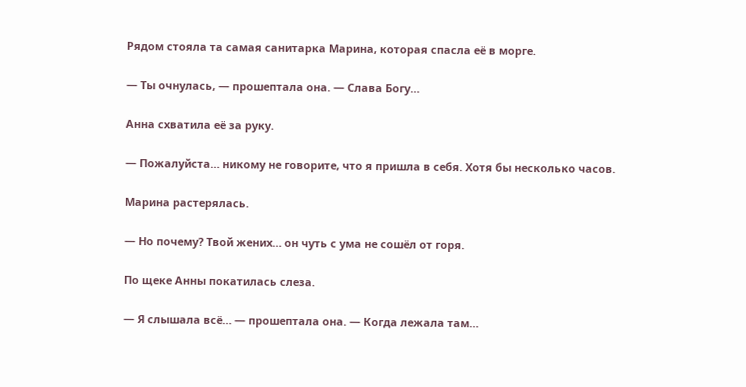Рядом стояла та самая санитарка Марина, которая спасла её в морге.

— Ты очнулась, — прошептала она. — Слава Богу…

Анна схватила её за руку.

— Пожалуйста… никому не говорите, что я пришла в себя. Хотя бы несколько часов.

Марина растерялась.

— Но почему? Твой жених… он чуть с ума не сошёл от горя.

По щеке Анны покатилась слеза.

— Я слышала всё… — прошептала она. — Когда лежала там…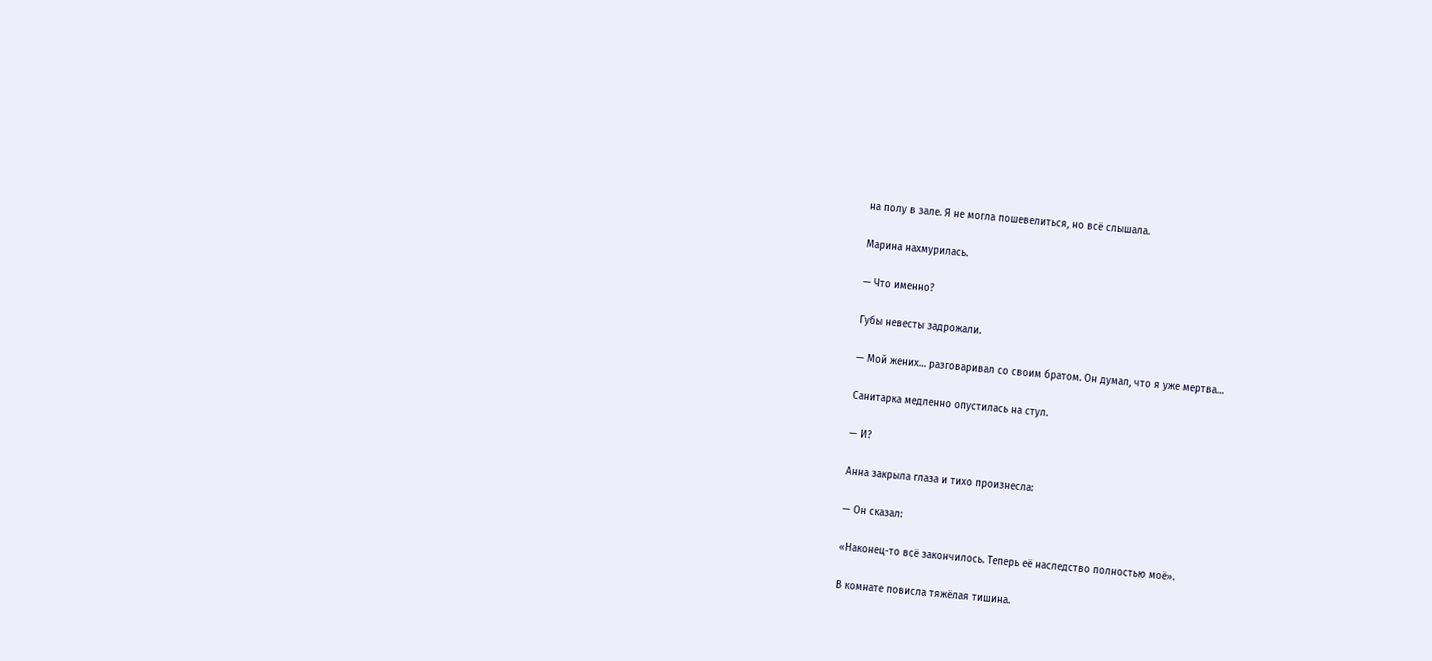на полу в зале. Я не могла пошевелиться, но всё слышала.

Марина нахмурилась.

— Что именно?

Губы невесты задрожали.

— Мой жених… разговаривал со своим братом. Он думал, что я уже мертва…

Санитарка медленно опустилась на стул.

— И?

Анна закрыла глаза и тихо произнесла:

— Он сказал:

«Наконец-то всё закончилось. Теперь её наследство полностью моё».

В комнате повисла тяжёлая тишина.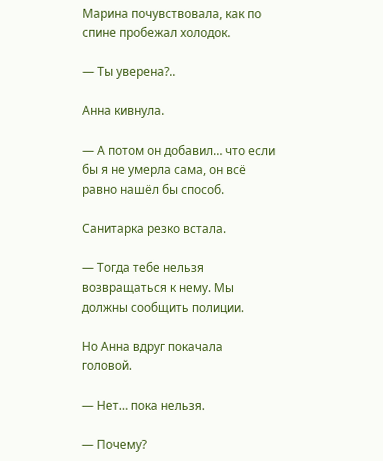Марина почувствовала, как по спине пробежал холодок.

— Ты уверена?..

Анна кивнула.

— А потом он добавил… что если бы я не умерла сама, он всё равно нашёл бы способ.

Санитарка резко встала.

— Тогда тебе нельзя возвращаться к нему. Мы должны сообщить полиции.

Но Анна вдруг покачала головой.

— Нет… пока нельзя.

— Почему?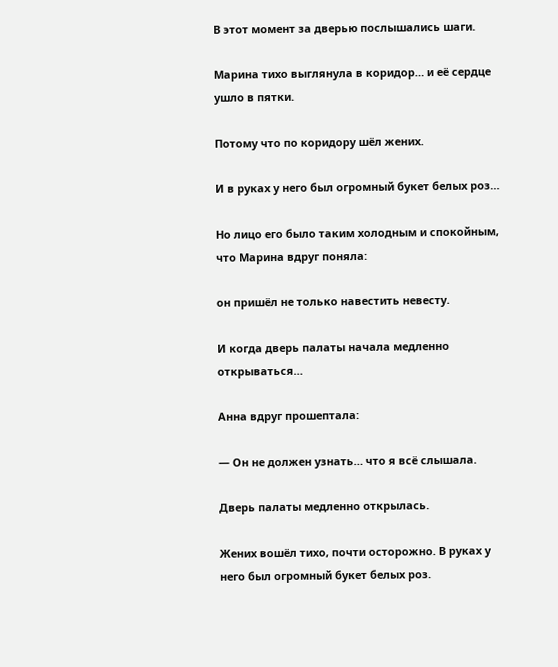В этот момент за дверью послышались шаги.

Марина тихо выглянула в коридор… и её сердце ушло в пятки.

Потому что по коридору шёл жених.

И в руках у него был огромный букет белых роз…

Но лицо его было таким холодным и спокойным, что Марина вдруг поняла:

он пришёл не только навестить невесту.

И когда дверь палаты начала медленно открываться…

Анна вдруг прошептала:

— Он не должен узнать… что я всё слышала.

Дверь палаты медленно открылась.

Жених вошёл тихо, почти осторожно. В руках у него был огромный букет белых роз.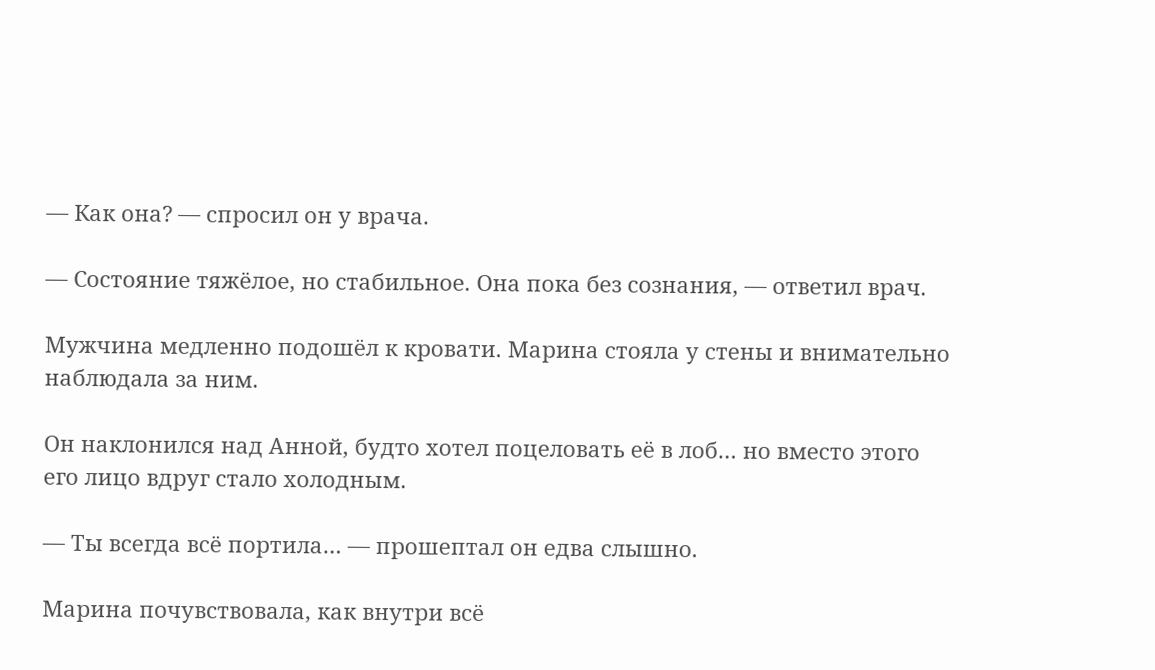— Как она? — спросил он у врача.

— Состояние тяжёлое, но стабильное. Она пока без сознания, — ответил врач.

Мужчина медленно подошёл к кровати. Марина стояла у стены и внимательно наблюдала за ним.

Он наклонился над Анной, будто хотел поцеловать её в лоб… но вместо этого его лицо вдруг стало холодным.

— Ты всегда всё портила… — прошептал он едва слышно.

Марина почувствовала, как внутри всё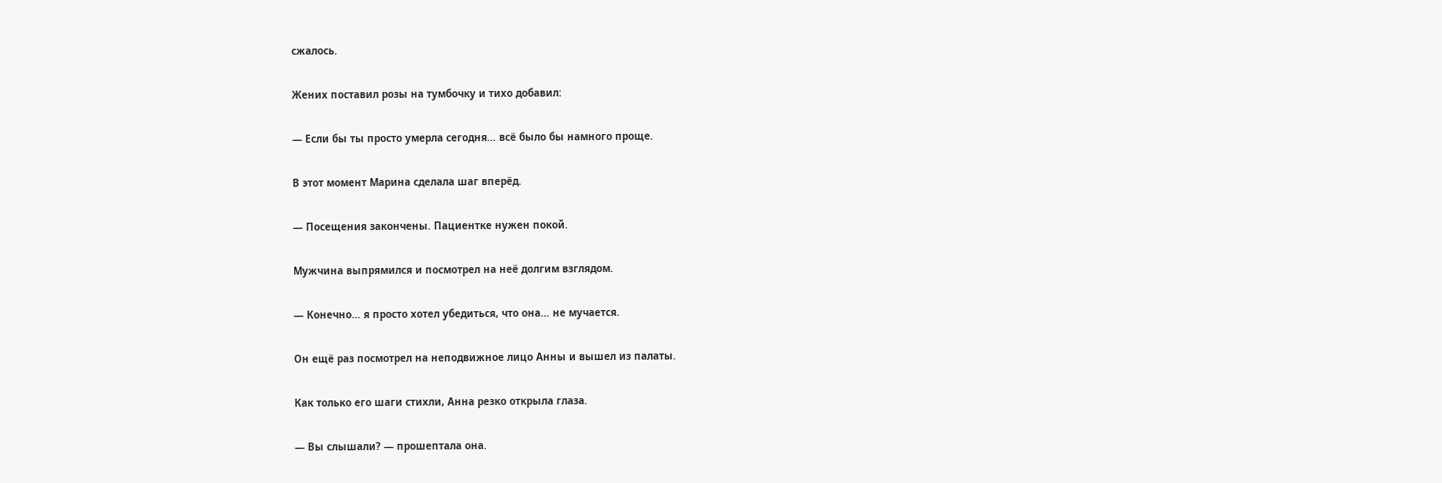сжалось.

Жених поставил розы на тумбочку и тихо добавил:

— Если бы ты просто умерла сегодня… всё было бы намного проще.

В этот момент Марина сделала шаг вперёд.

— Посещения закончены. Пациентке нужен покой.

Мужчина выпрямился и посмотрел на неё долгим взглядом.

— Конечно… я просто хотел убедиться, что она… не мучается.

Он ещё раз посмотрел на неподвижное лицо Анны и вышел из палаты.

Как только его шаги стихли, Анна резко открыла глаза.

— Вы слышали? — прошептала она.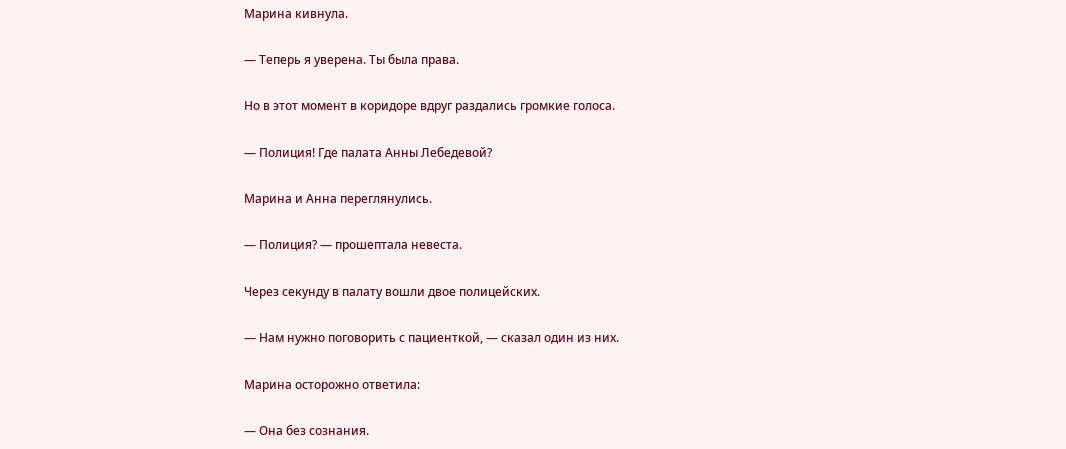Марина кивнула.

— Теперь я уверена. Ты была права.

Но в этот момент в коридоре вдруг раздались громкие голоса.

— Полиция! Где палата Анны Лебедевой?

Марина и Анна переглянулись.

— Полиция? — прошептала невеста.

Через секунду в палату вошли двое полицейских.

— Нам нужно поговорить с пациенткой, — сказал один из них.

Марина осторожно ответила:

— Она без сознания.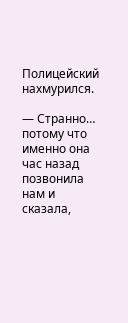Полицейский нахмурился.

— Странно… потому что именно она час назад позвонила нам и сказала,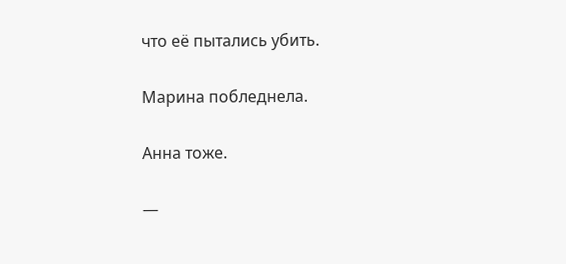что её пытались убить.

Марина побледнела.

Анна тоже.

—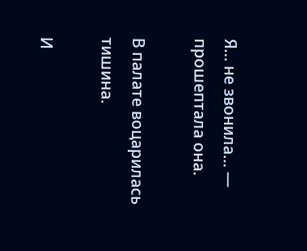Я… не звонила… — прошептала она.

В палате воцарилась тишина.

И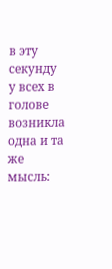в эту секунду у всех в голове возникла одна и та же мысль: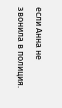если Анна не звонила в полиция.